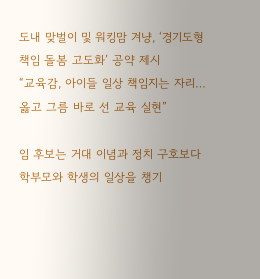도내 맞벌이 및 워킹맘 겨냥, ‘경기도형 책임 돌봄 고도화’ 공약 제시
“교육감, 아이들 일상 책임지는 자리… 옳고 그름 바로 선 교육 실현”

임 후보는 거대 이념과 정치 구호보다 학부모와 학생의 일상을 챙기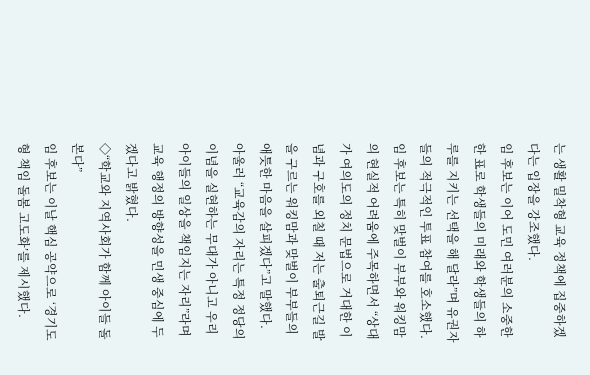는 생활 밀착형 교육 정책에 집중하겠다는 입장을 강조했다.
임 후보는 이어 도민 여러분의 소중한 한 표로 학생들의 미래와 학생들의 하루를 지키는 선택을 해 달라”며 유권자들의 적극적인 투표 참여를 호소했다.
임 후보는 특히 맞벌이 부부와 워킹맘의 현실적 어려움에 주목하면서 “상대가 여의도의 정치 문법으로 거대한 이념과 구호를 외칠 때 저는 출퇴근길 발을 구르는 워킹맘과 맞벌이 부부들의 애틋한 마음을 살피겠다”고 말했다.
아울러 “교육감의 자리는 특정 정당의 이념을 실현하는 무대가 아니고 우리 아이들의 일상을 책임지는 자리”라며 교육 행정의 방향성을 민생 중심에 두겠다고 밝혔다.
◇“학교와 지역사회가 함께 아이들 돌본다”
임 후보는 이날 핵심 공약으로 ‘경기도형 책임 돌봄 고도화’를 제시했다.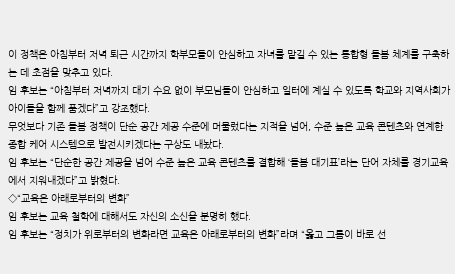이 정책은 아침부터 저녁 퇴근 시간까지 학부모들이 안심하고 자녀를 맡길 수 있는 통합형 돌봄 체계를 구축하는 데 초점을 맞추고 있다.
임 후보는 “아침부터 저녁까지 대기 수요 없이 부모님들이 안심하고 일터에 계실 수 있도록 학교와 지역사회가 아이들을 함께 품겠다”고 강조했다.
무엇보다 기존 돌봄 정책이 단순 공간 제공 수준에 머물렀다는 지적을 넘어, 수준 높은 교육 콘텐츠와 연계한 종합 케어 시스템으로 발전시키겠다는 구상도 내놨다.
임 후보는 “단순한 공간 제공을 넘어 수준 높은 교육 콘텐츠를 결합해 ‘돌봄 대기표’라는 단어 자체를 경기교육에서 지워내겠다”고 밝혔다.
◇“교육은 아래로부터의 변화”
임 후보는 교육 철학에 대해서도 자신의 소신을 분명히 했다.
임 후보는 “정치가 위로부터의 변화라면 교육은 아래로부터의 변화”라며 “옳고 그름이 바로 선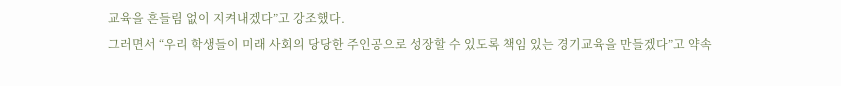교육을 흔들림 없이 지켜내겠다”고 강조했다.
그러면서 “우리 학생들이 미래 사회의 당당한 주인공으로 성장할 수 있도록 책임 있는 경기교육을 만들겠다”고 약속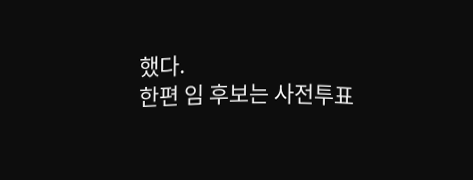했다.
한편 임 후보는 사전투표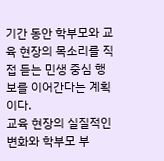기간 동안 학부모와 교육 현장의 목소리를 직접 듣는 민생 중심 행보를 이어간다는 계획이다.
교육 현장의 실질적인 변화와 학부모 부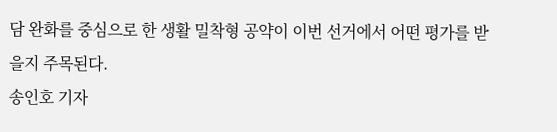담 완화를 중심으로 한 생활 밀착형 공약이 이번 선거에서 어떤 평가를 받을지 주목된다.
송인호 기자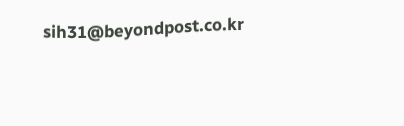sih31@beyondpost.co.kr